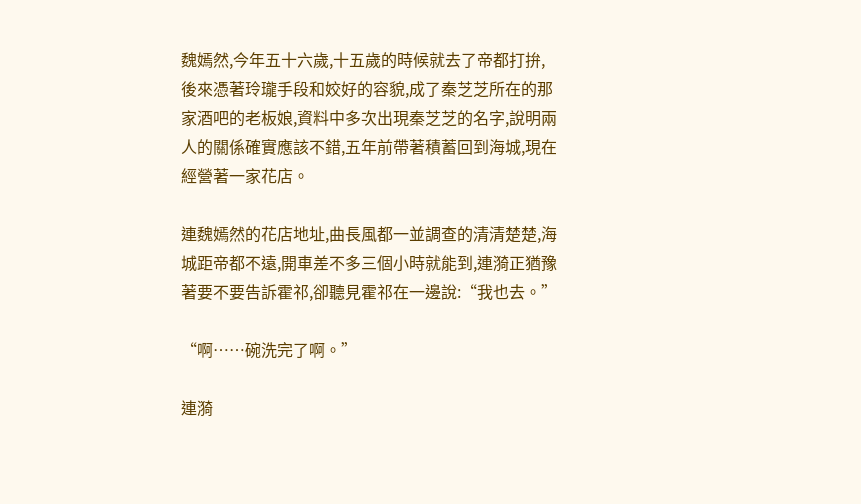魏嫣然,今年五十六歲,十五歲的時候就去了帝都打拚,後來憑著玲瓏手段和姣好的容貌,成了秦芝芝所在的那家酒吧的老板娘,資料中多次出現秦芝芝的名字,說明兩人的關係確實應該不錯,五年前帶著積蓄回到海城,現在經營著一家花店。

連魏嫣然的花店地址,曲長風都一並調查的清清楚楚,海城距帝都不遠,開車差不多三個小時就能到,連漪正猶豫著要不要告訴霍祁,卻聽見霍祁在一邊說:“我也去。”

“啊……碗洗完了啊。”

連漪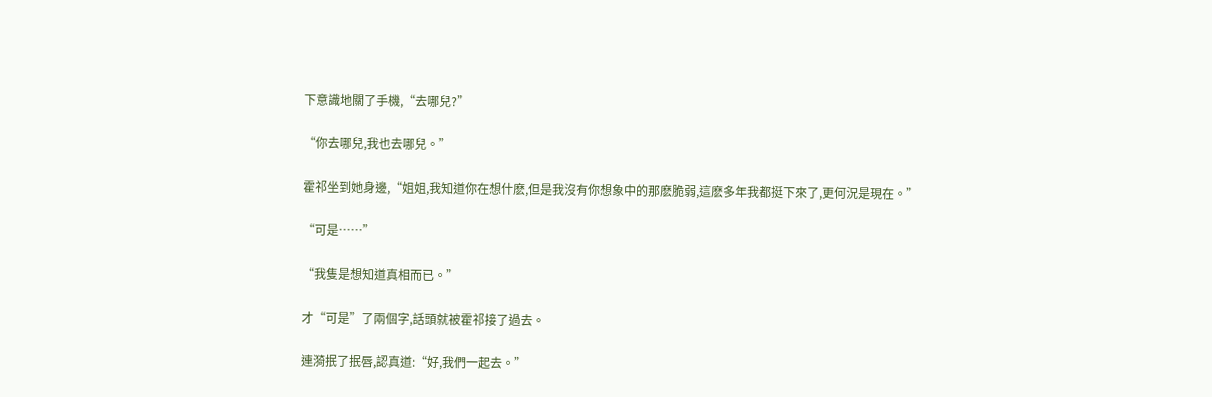下意識地關了手機,“去哪兒?”

“你去哪兒,我也去哪兒。”

霍祁坐到她身邊,“姐姐,我知道你在想什麽,但是我沒有你想象中的那麽脆弱,這麽多年我都挺下來了,更何況是現在。”

“可是……”

“我隻是想知道真相而已。”

才“可是”了兩個字,話頭就被霍祁接了過去。

連漪抿了抿唇,認真道:“好,我們一起去。”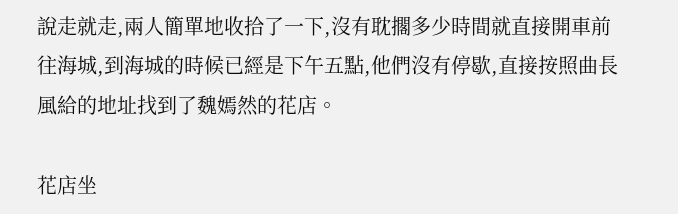說走就走,兩人簡單地收拾了一下,沒有耽擱多少時間就直接開車前往海城,到海城的時候已經是下午五點,他們沒有停歇,直接按照曲長風給的地址找到了魏嫣然的花店。

花店坐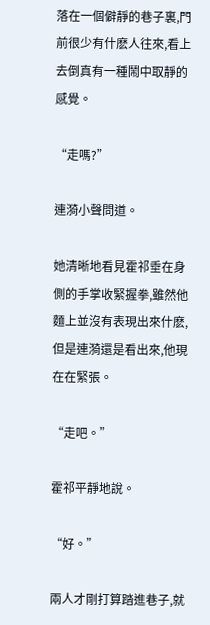落在一個僻靜的巷子裏,門前很少有什麽人往來,看上去倒真有一種鬧中取靜的感覺。

“走嗎?”

連漪小聲問道。

她清晰地看見霍祁垂在身側的手掌收緊握拳,雖然他麵上並沒有表現出來什麽,但是連漪還是看出來,他現在在緊張。

“走吧。”

霍祁平靜地說。

“好。”

兩人才剛打算踏進巷子,就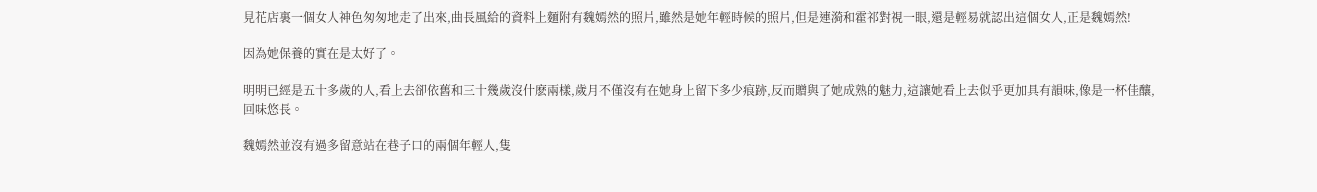見花店裏一個女人神色匆匆地走了出來,曲長風給的資料上麵附有魏嫣然的照片,雖然是她年輕時候的照片,但是連漪和霍祁對視一眼,還是輕易就認出這個女人,正是魏嫣然!

因為她保養的實在是太好了。

明明已經是五十多歲的人,看上去卻依舊和三十幾歲沒什麽兩樣,歲月不僅沒有在她身上留下多少痕跡,反而贈與了她成熟的魅力,這讓她看上去似乎更加具有韻味,像是一杯佳釀,回味悠長。

魏嫣然並沒有過多留意站在巷子口的兩個年輕人,隻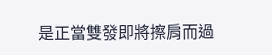是正當雙發即將擦肩而過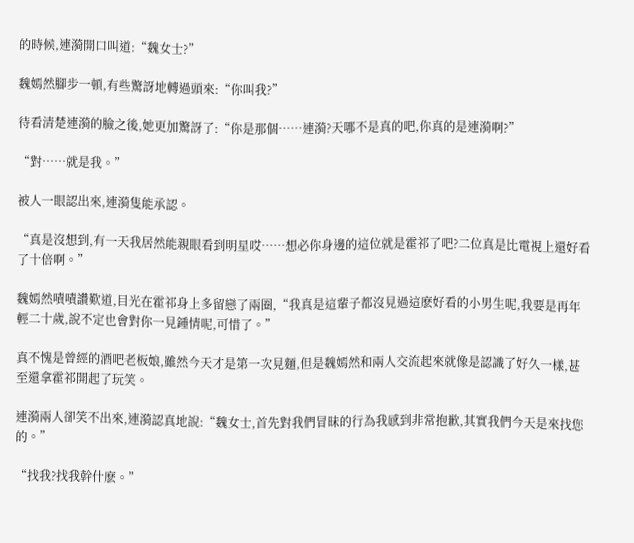的時候,連漪開口叫道:“魏女士?”

魏嫣然腳步一頓,有些驚訝地轉過頭來:“你叫我?”

待看清楚連漪的臉之後,她更加驚訝了:“你是那個……連漪?天哪不是真的吧,你真的是連漪啊?”

“對……就是我。”

被人一眼認出來,連漪隻能承認。

“真是沒想到,有一天我居然能親眼看到明星哎……想必你身邊的這位就是霍祁了吧?二位真是比電視上還好看了十倍啊。”

魏嫣然嘖嘖讚歎道,目光在霍祁身上多留戀了兩圈,“我真是這輩子都沒見過這麽好看的小男生呢,我要是再年輕二十歲,說不定也會對你一見鍾情呢,可惜了。”

真不愧是曾經的酒吧老板娘,雖然今天才是第一次見麵,但是魏嫣然和兩人交流起來就像是認識了好久一樣,甚至還拿霍祁開起了玩笑。

連漪兩人卻笑不出來,連漪認真地說:“魏女士,首先對我們冒昧的行為我感到非常抱歉,其實我們今天是來找您的。”

“找我?找我幹什麽。”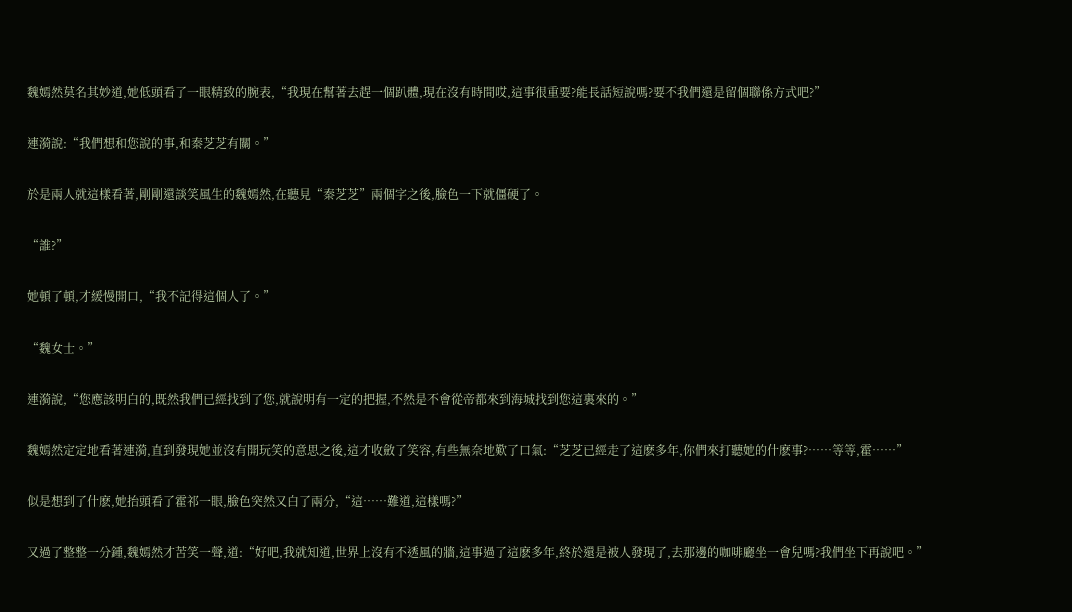魏嫣然莫名其妙道,她低頭看了一眼精致的腕表,“我現在幫著去趕一個趴體,現在沒有時間哎,這事很重要?能長話短說嗎?要不我們還是留個聯係方式吧?”

連漪說:“我們想和您說的事,和秦芝芝有關。”

於是兩人就這樣看著,剛剛還談笑風生的魏嫣然,在聽見“秦芝芝”兩個字之後,臉色一下就僵硬了。

“誰?”

她頓了頓,才緩慢開口,“我不記得這個人了。”

“魏女士。”

連漪說,“您應該明白的,既然我們已經找到了您,就說明有一定的把握,不然是不會從帝都來到海城找到您這裏來的。”

魏嫣然定定地看著連漪,直到發現她並沒有開玩笑的意思之後,這才收斂了笑容,有些無奈地歎了口氣:“芝芝已經走了這麽多年,你們來打聽她的什麽事?……等等,霍……”

似是想到了什麽,她抬頭看了霍祁一眼,臉色突然又白了兩分,“這……難道,這樣嗎?”

又過了整整一分鍾,魏嫣然才苦笑一聲,道:“好吧,我就知道,世界上沒有不透風的牆,這事過了這麽多年,終於還是被人發現了,去那邊的咖啡廳坐一會兒嗎?我們坐下再說吧。”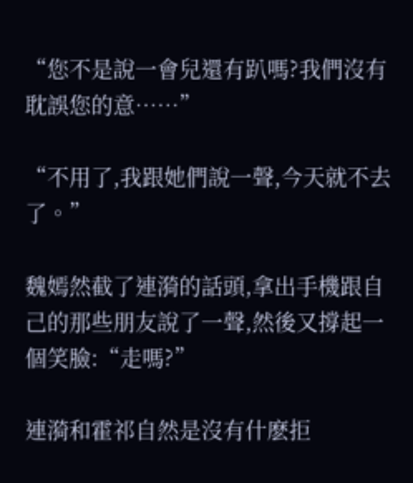“您不是說一會兒還有趴嗎?我們沒有耽誤您的意……”

“不用了,我跟她們說一聲,今天就不去了。”

魏嫣然截了連漪的話頭,拿出手機跟自己的那些朋友說了一聲,然後又撐起一個笑臉:“走嗎?”

連漪和霍祁自然是沒有什麽拒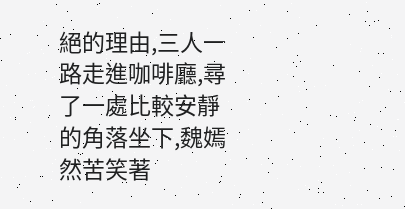絕的理由,三人一路走進咖啡廳,尋了一處比較安靜的角落坐下,魏嫣然苦笑著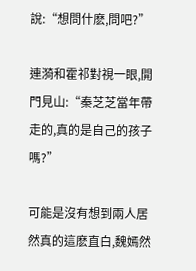說:“想問什麽,問吧?”

連漪和霍祁對視一眼,開門見山:“秦芝芝當年帶走的,真的是自己的孩子嗎?”

可能是沒有想到兩人居然真的這麽直白,魏嫣然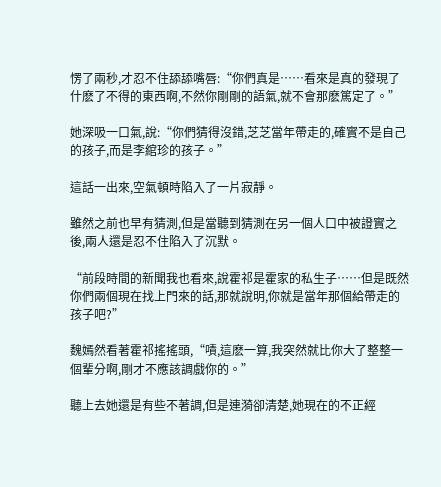愣了兩秒,才忍不住舔舔嘴唇:“你們真是……看來是真的發現了什麽了不得的東西啊,不然你剛剛的語氣,就不會那麽篤定了。”

她深吸一口氣,說:“你們猜得沒錯,芝芝當年帶走的,確實不是自己的孩子,而是李綰珍的孩子。”

這話一出來,空氣頓時陷入了一片寂靜。

雖然之前也早有猜測,但是當聽到猜測在另一個人口中被證實之後,兩人還是忍不住陷入了沉默。

“前段時間的新聞我也看來,說霍祁是霍家的私生子……但是既然你們兩個現在找上門來的話,那就說明,你就是當年那個給帶走的孩子吧?”

魏嫣然看著霍祁搖搖頭,“嘖,這麽一算,我突然就比你大了整整一個輩分啊,剛才不應該調戲你的。”

聽上去她還是有些不著調,但是連漪卻清楚,她現在的不正經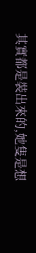其實都是裝出來的,她隻是想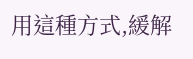用這種方式,緩解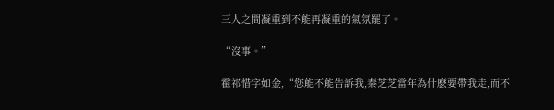三人之間凝重到不能再凝重的氣氛罷了。

“沒事。”

霍祁惜字如金,“您能不能告訴我,秦芝芝當年為什麽要帶我走,而不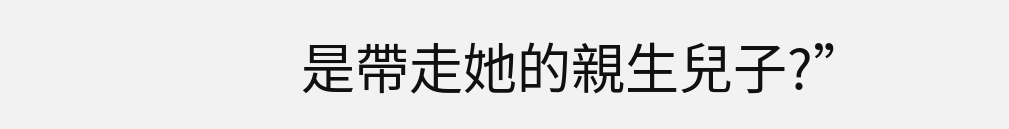是帶走她的親生兒子?”